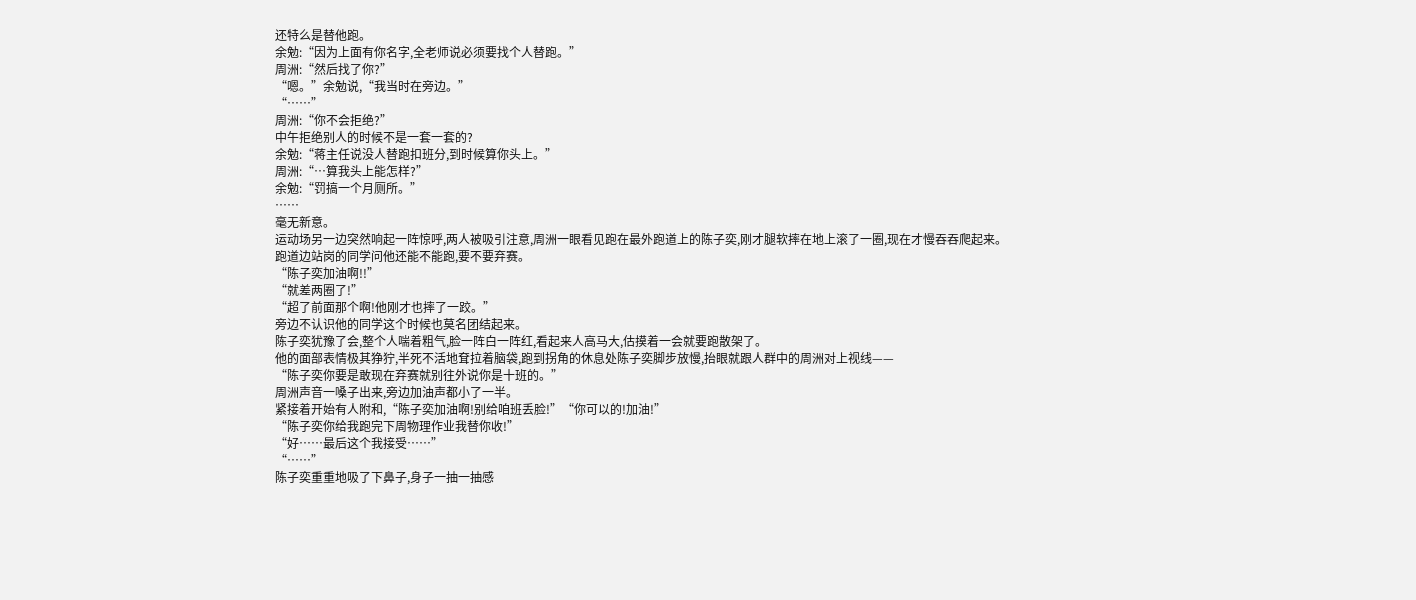还特么是替他跑。
余勉:“因为上面有你名字,全老师说必须要找个人替跑。”
周洲:“然后找了你?”
“嗯。”余勉说,“我当时在旁边。”
“……”
周洲:“你不会拒绝?”
中午拒绝别人的时候不是一套一套的?
余勉:“蒋主任说没人替跑扣班分,到时候算你头上。”
周洲:“…算我头上能怎样?”
余勉:“罚搞一个月厕所。”
……
毫无新意。
运动场另一边突然响起一阵惊呼,两人被吸引注意,周洲一眼看见跑在最外跑道上的陈子奕,刚才腿软摔在地上滚了一圈,现在才慢吞吞爬起来。
跑道边站岗的同学问他还能不能跑,要不要弃赛。
“陈子奕加油啊!!”
“就差两圈了!”
“超了前面那个啊!他刚才也摔了一跤。”
旁边不认识他的同学这个时候也莫名团结起来。
陈子奕犹豫了会,整个人喘着粗气,脸一阵白一阵红,看起来人高马大,估摸着一会就要跑散架了。
他的面部表情极其狰狞,半死不活地耷拉着脑袋,跑到拐角的休息处陈子奕脚步放慢,抬眼就跟人群中的周洲对上视线——
“陈子奕你要是敢现在弃赛就别往外说你是十班的。”
周洲声音一嗓子出来,旁边加油声都小了一半。
紧接着开始有人附和,“陈子奕加油啊!别给咱班丢脸!”“你可以的!加油!”
“陈子奕你给我跑完下周物理作业我替你收!”
“好……最后这个我接受……”
“……”
陈子奕重重地吸了下鼻子,身子一抽一抽感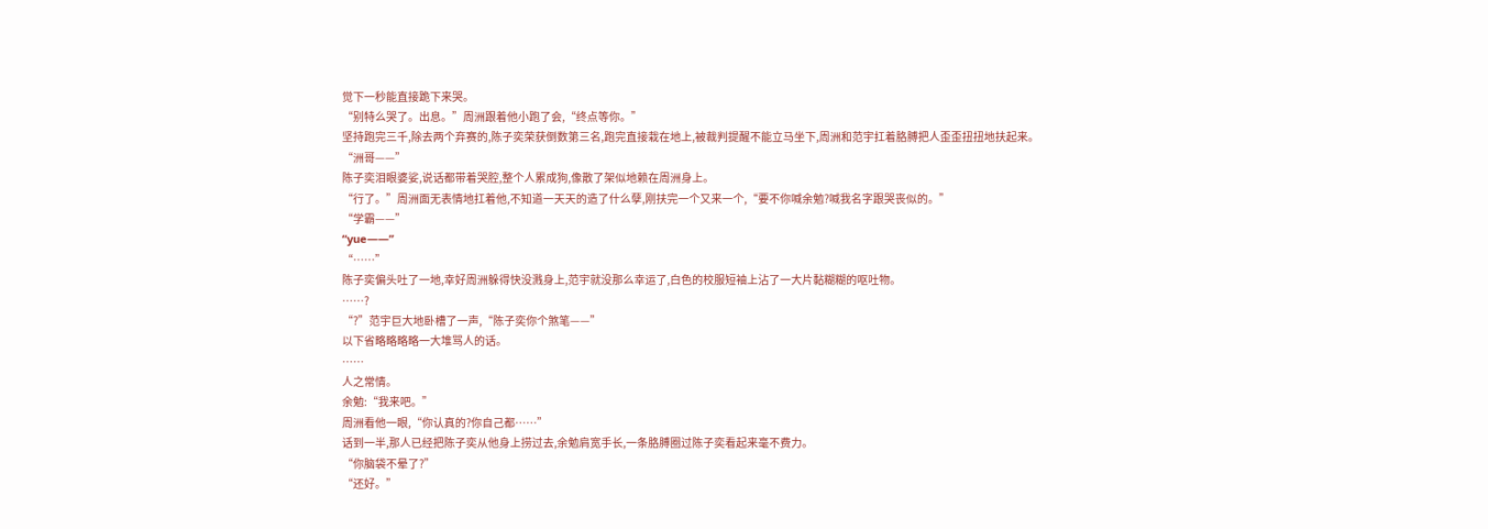觉下一秒能直接跪下来哭。
“别特么哭了。出息。”周洲跟着他小跑了会,“终点等你。”
坚持跑完三千,除去两个弃赛的,陈子奕荣获倒数第三名,跑完直接栽在地上,被裁判提醒不能立马坐下,周洲和范宇扛着胳膊把人歪歪扭扭地扶起来。
“洲哥——”
陈子奕泪眼婆娑,说话都带着哭腔,整个人累成狗,像散了架似地赖在周洲身上。
“行了。”周洲面无表情地扛着他,不知道一天天的造了什么孽,刚扶完一个又来一个,“要不你喊余勉?喊我名字跟哭丧似的。”
“学霸——”
“yue——”
“……”
陈子奕偏头吐了一地,幸好周洲躲得快没溅身上,范宇就没那么幸运了,白色的校服短袖上沾了一大片黏糊糊的呕吐物。
……?
“?”范宇巨大地卧槽了一声,“陈子奕你个煞笔——”
以下省略略略略一大堆骂人的话。
……
人之常情。
余勉:“我来吧。”
周洲看他一眼,“你认真的?你自己都……”
话到一半,那人已经把陈子奕从他身上捞过去,余勉肩宽手长,一条胳膊圈过陈子奕看起来毫不费力。
“你脑袋不晕了?”
“还好。”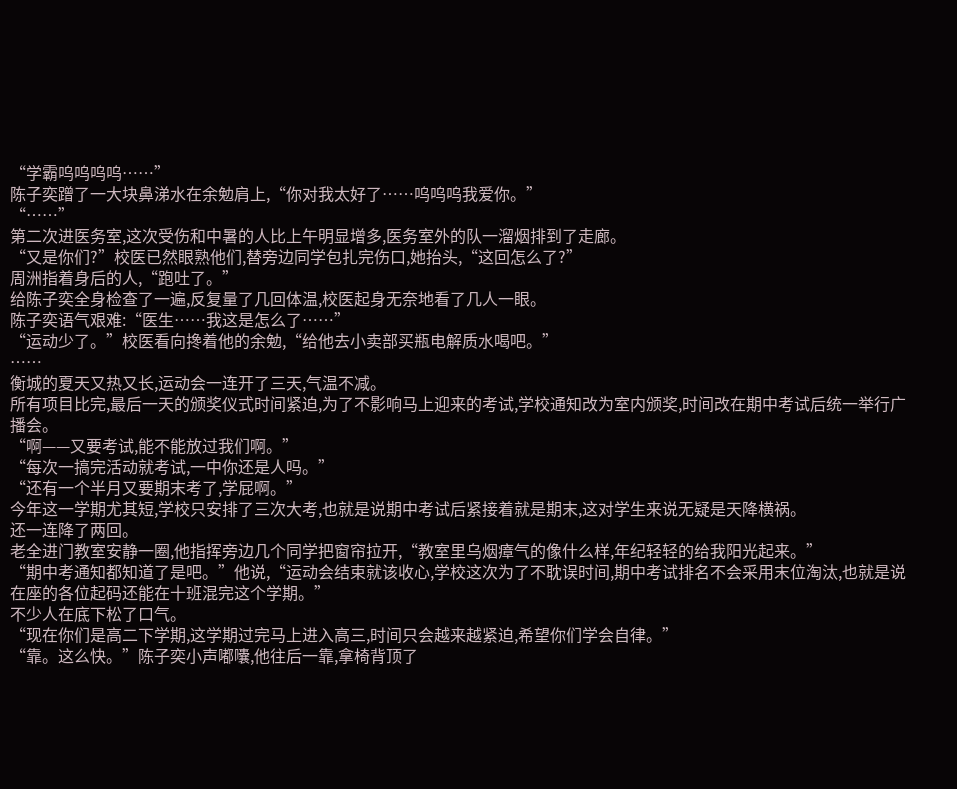“学霸呜呜呜呜……”
陈子奕蹭了一大块鼻涕水在余勉肩上,“你对我太好了……呜呜呜我爱你。”
“……”
第二次进医务室,这次受伤和中暑的人比上午明显增多,医务室外的队一溜烟排到了走廊。
“又是你们?”校医已然眼熟他们,替旁边同学包扎完伤口,她抬头,“这回怎么了?”
周洲指着身后的人,“跑吐了。”
给陈子奕全身检查了一遍,反复量了几回体温,校医起身无奈地看了几人一眼。
陈子奕语气艰难:“医生……我这是怎么了……”
“运动少了。”校医看向搀着他的余勉,“给他去小卖部买瓶电解质水喝吧。”
……
衡城的夏天又热又长,运动会一连开了三天,气温不减。
所有项目比完,最后一天的颁奖仪式时间紧迫,为了不影响马上迎来的考试,学校通知改为室内颁奖,时间改在期中考试后统一举行广播会。
“啊——又要考试,能不能放过我们啊。”
“每次一搞完活动就考试,一中你还是人吗。”
“还有一个半月又要期末考了,学屁啊。”
今年这一学期尤其短,学校只安排了三次大考,也就是说期中考试后紧接着就是期末,这对学生来说无疑是天降横祸。
还一连降了两回。
老全进门教室安静一圈,他指挥旁边几个同学把窗帘拉开,“教室里乌烟瘴气的像什么样,年纪轻轻的给我阳光起来。”
“期中考通知都知道了是吧。”他说,“运动会结束就该收心,学校这次为了不耽误时间,期中考试排名不会采用末位淘汰,也就是说在座的各位起码还能在十班混完这个学期。”
不少人在底下松了口气。
“现在你们是高二下学期,这学期过完马上进入高三,时间只会越来越紧迫,希望你们学会自律。”
“靠。这么快。”陈子奕小声嘟囔,他往后一靠,拿椅背顶了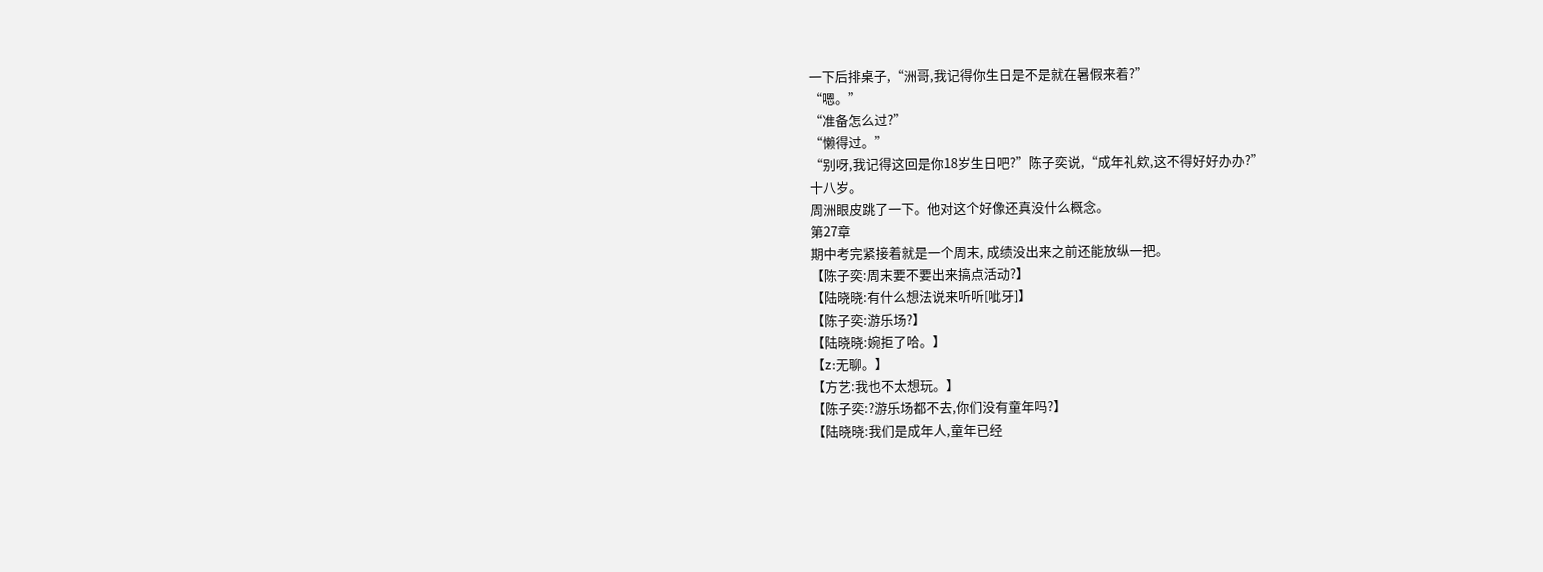一下后排桌子,“洲哥,我记得你生日是不是就在暑假来着?”
“嗯。”
“准备怎么过?”
“懒得过。”
“别呀,我记得这回是你18岁生日吧?”陈子奕说,“成年礼欸,这不得好好办办?”
十八岁。
周洲眼皮跳了一下。他对这个好像还真没什么概念。
第27章
期中考完紧接着就是一个周末, 成绩没出来之前还能放纵一把。
【陈子奕:周末要不要出来搞点活动?】
【陆晓晓:有什么想法说来听听[呲牙]】
【陈子奕:游乐场?】
【陆晓晓:婉拒了哈。】
【z:无聊。】
【方艺:我也不太想玩。】
【陈子奕:?游乐场都不去,你们没有童年吗?】
【陆晓晓:我们是成年人,童年已经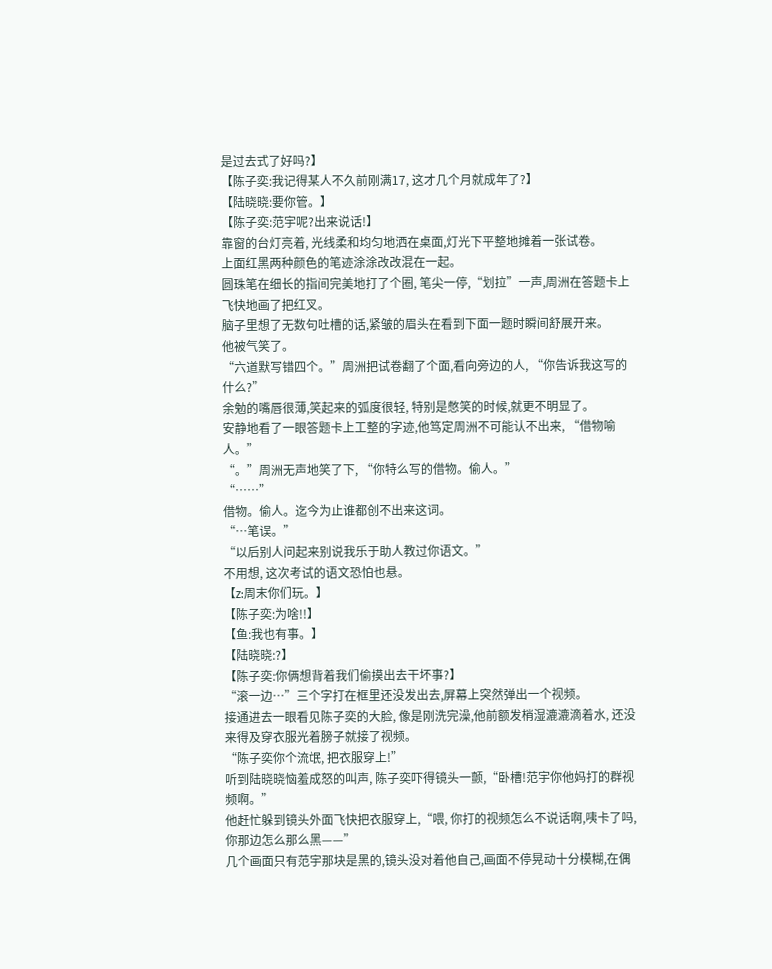是过去式了好吗?】
【陈子奕:我记得某人不久前刚满17, 这才几个月就成年了?】
【陆晓晓:要你管。】
【陈子奕:范宇呢?出来说话!】
靠窗的台灯亮着, 光线柔和均匀地洒在桌面,灯光下平整地摊着一张试卷。
上面红黑两种颜色的笔迹涂涂改改混在一起。
圆珠笔在细长的指间完美地打了个圈, 笔尖一停,“划拉”一声,周洲在答题卡上飞快地画了把红叉。
脑子里想了无数句吐槽的话,紧皱的眉头在看到下面一题时瞬间舒展开来。
他被气笑了。
“六道默写错四个。”周洲把试卷翻了个面,看向旁边的人, “你告诉我这写的什么?”
余勉的嘴唇很薄,笑起来的弧度很轻, 特别是憋笑的时候,就更不明显了。
安静地看了一眼答题卡上工整的字迹,他笃定周洲不可能认不出来, “借物喻人。”
“。”周洲无声地笑了下, “你特么写的借物。偷人。”
“……”
借物。偷人。迄今为止谁都创不出来这词。
“…笔误。”
“以后别人问起来别说我乐于助人教过你语文。”
不用想, 这次考试的语文恐怕也悬。
【z:周末你们玩。】
【陈子奕:为啥!!】
【鱼:我也有事。】
【陆晓晓:?】
【陈子奕:你俩想背着我们偷摸出去干坏事?】
“滚一边…”三个字打在框里还没发出去,屏幕上突然弹出一个视频。
接通进去一眼看见陈子奕的大脸, 像是刚洗完澡,他前额发梢湿漉漉滴着水, 还没来得及穿衣服光着膀子就接了视频。
“陈子奕你个流氓, 把衣服穿上!”
听到陆晓晓恼羞成怒的叫声, 陈子奕吓得镜头一颤,“卧槽!范宇你他妈打的群视频啊。”
他赶忙躲到镜头外面飞快把衣服穿上,“喂, 你打的视频怎么不说话啊,咦卡了吗,你那边怎么那么黑——”
几个画面只有范宇那块是黑的,镜头没对着他自己,画面不停晃动十分模糊,在偶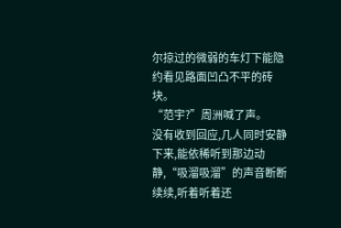尔掠过的微弱的车灯下能隐约看见路面凹凸不平的砖块。
“范宇?”周洲喊了声。
没有收到回应,几人同时安静下来,能依稀听到那边动静,“吸溜吸溜”的声音断断续续,听着听着还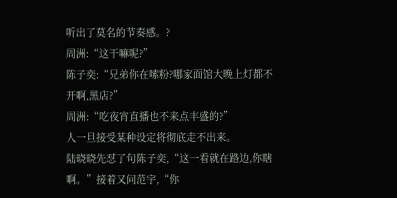听出了莫名的节奏感。?
周洲:“这干嘛呢?”
陈子奕:“兄弟你在嗦粉?哪家面馆大晚上灯都不开啊,黑店?”
周洲:“吃夜宵直播也不来点丰盛的?”
人一旦接受某种设定将彻底走不出来。
陆晓晓先怼了句陈子奕,“这一看就在路边,你瞎啊。”接着又问范宇,“你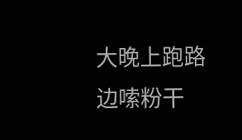大晚上跑路边嗦粉干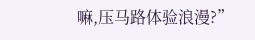嘛,压马路体验浪漫?”